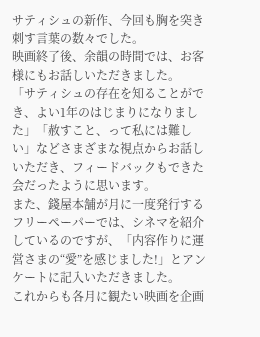サティシュの新作、今回も胸を突き刺す言葉の数々でした。
映画終了後、余韻の時間では、お客様にもお話しいただきました。
「サティシュの存在を知ることができ、よい1年のはじまりになりました」「赦すこと、って私には難しい」などさまざまな視点からお話しいただき、フィードバックもできた会だったように思います。
また、錢屋本舗が月に一度発行するフリーペーパーでは、シネマを紹介しているのですが、「内容作りに運営さまの“愛”を感じました!」とアンケートに記入いただきました。
これからも各月に観たい映画を企画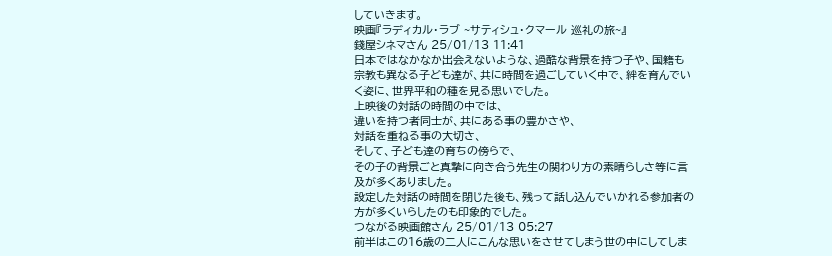していきます。
映画『ラディカル・ラブ ~サティシュ・クマール 巡礼の旅~』
錢屋シネマさん 25/01/13 11:41
日本ではなかなか出会えないような、過酷な背景を持つ子や、国籍も宗教も異なる子ども達が、共に時間を過ごしていく中で、絆を育んでいく姿に、世界平和の種を見る思いでした。
上映後の対話の時間の中では、
違いを持つ者同士が、共にある事の豊かさや、
対話を重ねる事の大切さ、
そして、子ども達の育ちの傍らで、
その子の背景ごと真摯に向き合う先生の関わり方の素晴らしさ等に言及が多くありました。
設定した対話の時間を閉じた後も、残って話し込んでいかれる参加者の方が多くいらしたのも印象的でした。
つながる映画館さん 25/01/13 05:27
前半はこの16歳の二人にこんな思いをさせてしまう世の中にしてしま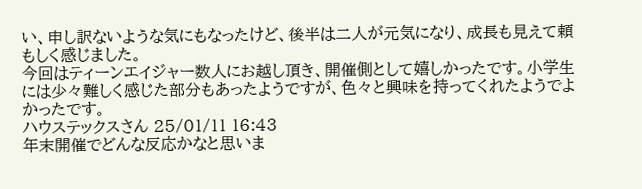い、申し訳ないような気にもなったけど、後半は二人が元気になり、成長も見えて頼もしく感じました。
今回はティーンエイジャー数人にお越し頂き、開催側として嬉しかったです。小学生には少々難しく感じた部分もあったようですが、色々と興味を持ってくれたようでよかったです。
ハウステックスさん 25/01/11 16:43
年末開催でどんな反応かなと思いま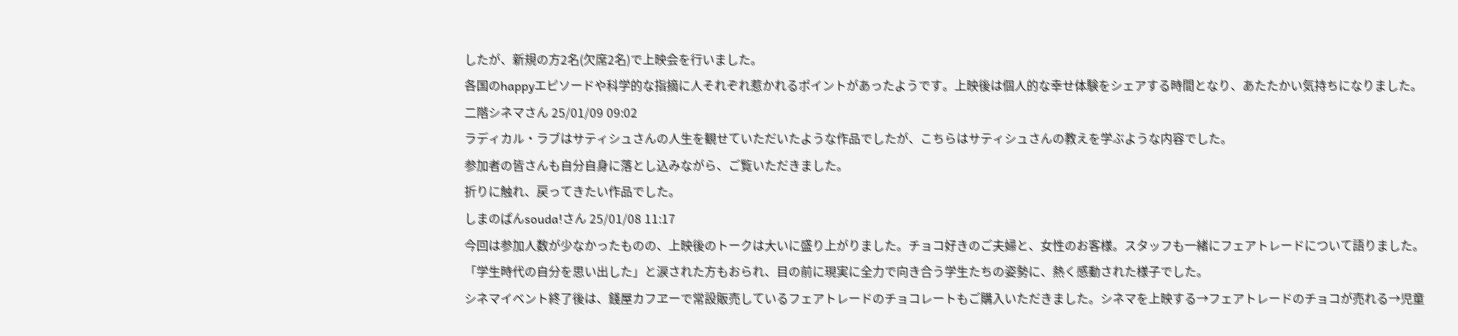したが、新規の方2名(欠席2名)で上映会を行いました。
各国のhappyエピソードや科学的な指摘に人それぞれ惹かれるポイントがあったようです。上映後は個人的な幸せ体験をシェアする時間となり、あたたかい気持ちになりました。
二階シネマさん 25/01/09 09:02
ラディカル・ラブはサティシュさんの人生を観せていただいたような作品でしたが、こちらはサティシュさんの教えを学ぶような内容でした。
参加者の皆さんも自分自身に落とし込みながら、ご覧いただきました。
折りに触れ、戻ってきたい作品でした。
しまのぱんsouda!さん 25/01/08 11:17
今回は参加人数が少なかったものの、上映後のトークは大いに盛り上がりました。チョコ好きのご夫婦と、女性のお客様。スタッフも一緒にフェアトレードについて語りました。
「学生時代の自分を思い出した」と涙された方もおられ、目の前に現実に全力で向き合う学生たちの姿勢に、熱く感動された様子でした。
シネマイベント終了後は、錢屋カフヱーで常設販売しているフェアトレードのチョコレートもご購入いただきました。シネマを上映する→フェアトレードのチョコが売れる→児童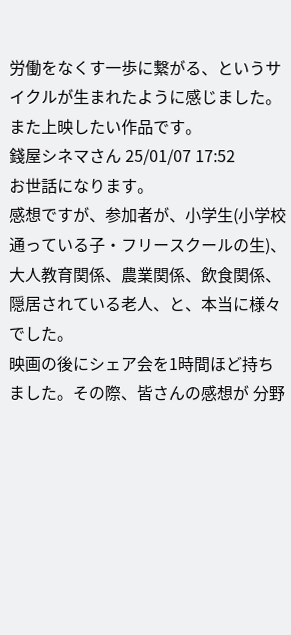労働をなくす一歩に繋がる、というサイクルが生まれたように感じました。
また上映したい作品です。
錢屋シネマさん 25/01/07 17:52
お世話になります。
感想ですが、参加者が、小学生(小学校通っている子・フリースクールの生)、大人教育関係、農業関係、飲食関係、隠居されている老人、と、本当に様々でした。
映画の後にシェア会を1時間ほど持ちました。その際、皆さんの感想が 分野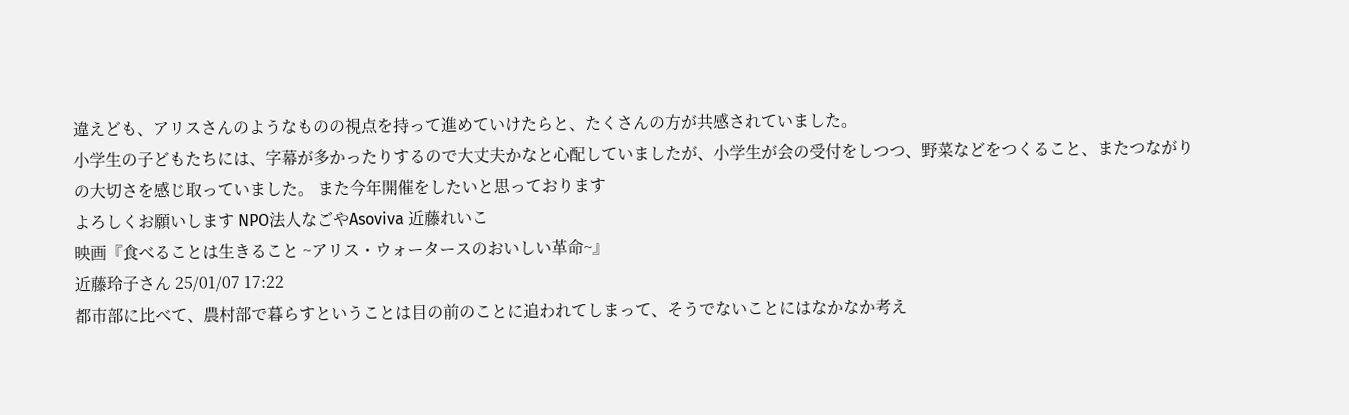違えども、アリスさんのようなものの視点を持って進めていけたらと、たくさんの方が共感されていました。
小学生の子どもたちには、字幕が多かったりするので大丈夫かなと心配していましたが、小学生が会の受付をしつつ、野菜などをつくること、またつながりの大切さを感じ取っていました。 また今年開催をしたいと思っております
よろしくお願いします NPO法人なごやAsoviva 近藤れいこ
映画『食べることは生きること ~アリス・ウォータースのおいしい革命~』
近藤玲子さん 25/01/07 17:22
都市部に比べて、農村部で暮らすということは目の前のことに追われてしまって、そうでないことにはなかなか考え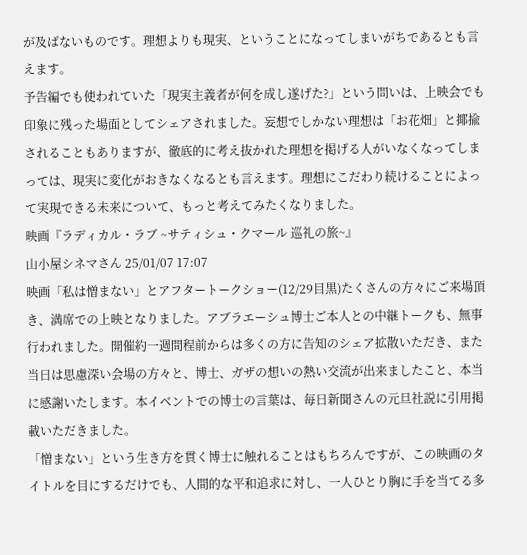が及ばないものです。理想よりも現実、ということになってしまいがちであるとも言えます。
予告編でも使われていた「現実主義者が何を成し遂げた?」という問いは、上映会でも印象に残った場面としてシェアされました。妄想でしかない理想は「お花畑」と揶揄されることもありますが、徹底的に考え抜かれた理想を掲げる人がいなくなってしまっては、現実に変化がおきなくなるとも言えます。理想にこだわり続けることによって実現できる未来について、もっと考えてみたくなりました。
映画『ラディカル・ラブ ~サティシュ・クマール 巡礼の旅~』
山小屋シネマさん 25/01/07 17:07
映画「私は憎まない」とアフタートークショー(12/29目黒)たくさんの方々にご来場頂き、満席での上映となりました。アブラエーシュ博士ご本人との中継トークも、無事行われました。開催約一週間程前からは多くの方に告知のシェア拡散いただき、また当日は思慮深い会場の方々と、博士、ガザの想いの熱い交流が出来ましたこと、本当に感謝いたします。本イベントでの博士の言葉は、毎日新聞さんの元旦社説に引用掲載いただきました。
「憎まない」という生き方を貫く博士に触れることはもちろんですが、この映画のタイトルを目にするだけでも、人間的な平和追求に対し、一人ひとり胸に手を当てる多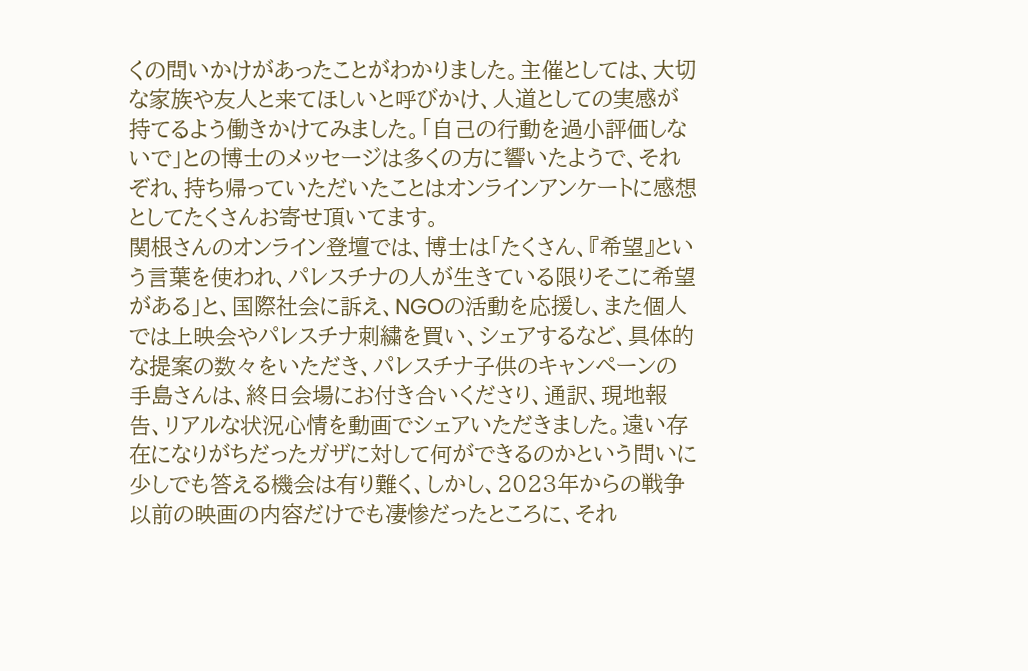くの問いかけがあったことがわかりました。主催としては、大切な家族や友人と来てほしいと呼びかけ、人道としての実感が持てるよう働きかけてみました。「自己の行動を過小評価しないで」との博士のメッセージは多くの方に響いたようで、それぞれ、持ち帰っていただいたことはオンラインアンケートに感想としてたくさんお寄せ頂いてます。
関根さんのオンライン登壇では、博士は「たくさん、『希望』という言葉を使われ、パレスチナの人が生きている限りそこに希望がある」と、国際社会に訴え、NGOの活動を応援し、また個人では上映会やパレスチナ刺繍を買い、シェアするなど、具体的な提案の数々をいただき、パレスチナ子供のキャンペーンの手島さんは、終日会場にお付き合いくださり、通訳、現地報告、リアルな状況心情を動画でシェアいただきました。遠い存在になりがちだったガザに対して何ができるのかという問いに少しでも答える機会は有り難く、しかし、2023年からの戦争以前の映画の内容だけでも凄惨だったところに、それ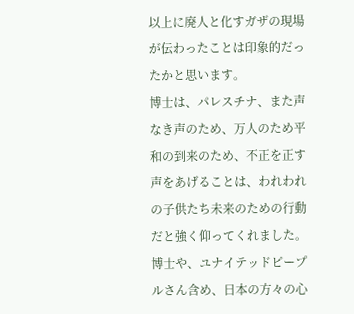以上に廃人と化すガザの現場が伝わったことは印象的だったかと思います。
博士は、パレスチナ、また声なき声のため、万人のため平和の到来のため、不正を正す声をあげることは、われわれの子供たち未来のための行動だと強く仰ってくれました。博士や、ユナイテッドピープルさん含め、日本の方々の心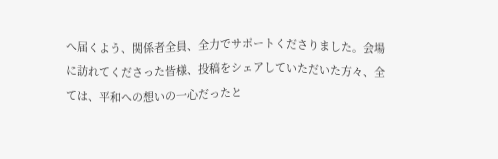へ届くよう、関係者全員、全力でサポートくださりました。会場に訪れてくださった皆様、投稿をシェアしていただいた方々、全ては、平和への想いの一心だったと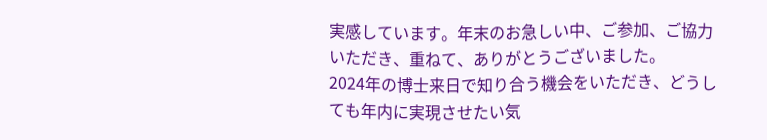実感しています。年末のお急しい中、ご参加、ご協力いただき、重ねて、ありがとうございました。
2024年の博士来日で知り合う機会をいただき、どうしても年内に実現させたい気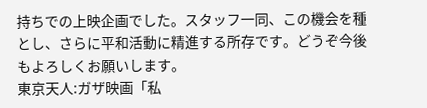持ちでの上映企画でした。スタッフ一同、この機会を種とし、さらに平和活動に精進する所存です。どうぞ今後もよろしくお願いします。
東京天人:ガザ映画「私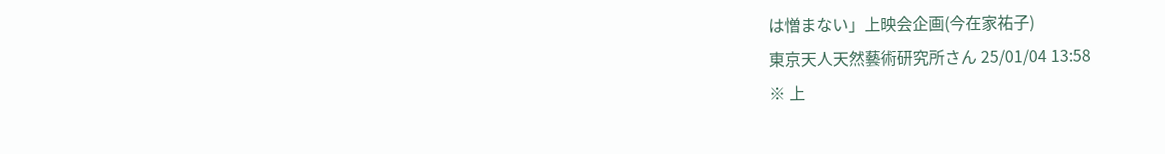は憎まない」上映会企画(今在家祐子)
東京天人天然藝術研究所さん 25/01/04 13:58
※ 上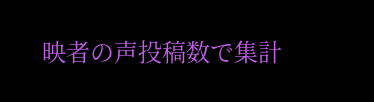映者の声投稿数で集計